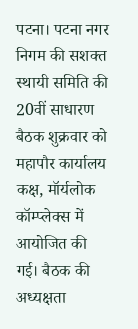पटना। पटना नगर निगम की सशक्त स्थायी समिति की 20वीं साधारण बैठक शुक्रवार को महापौर कार्यालय कक्ष, मॉर्यलोक कॉम्प्लेक्स में आयोजित की गई। बैठक की अध्यक्षता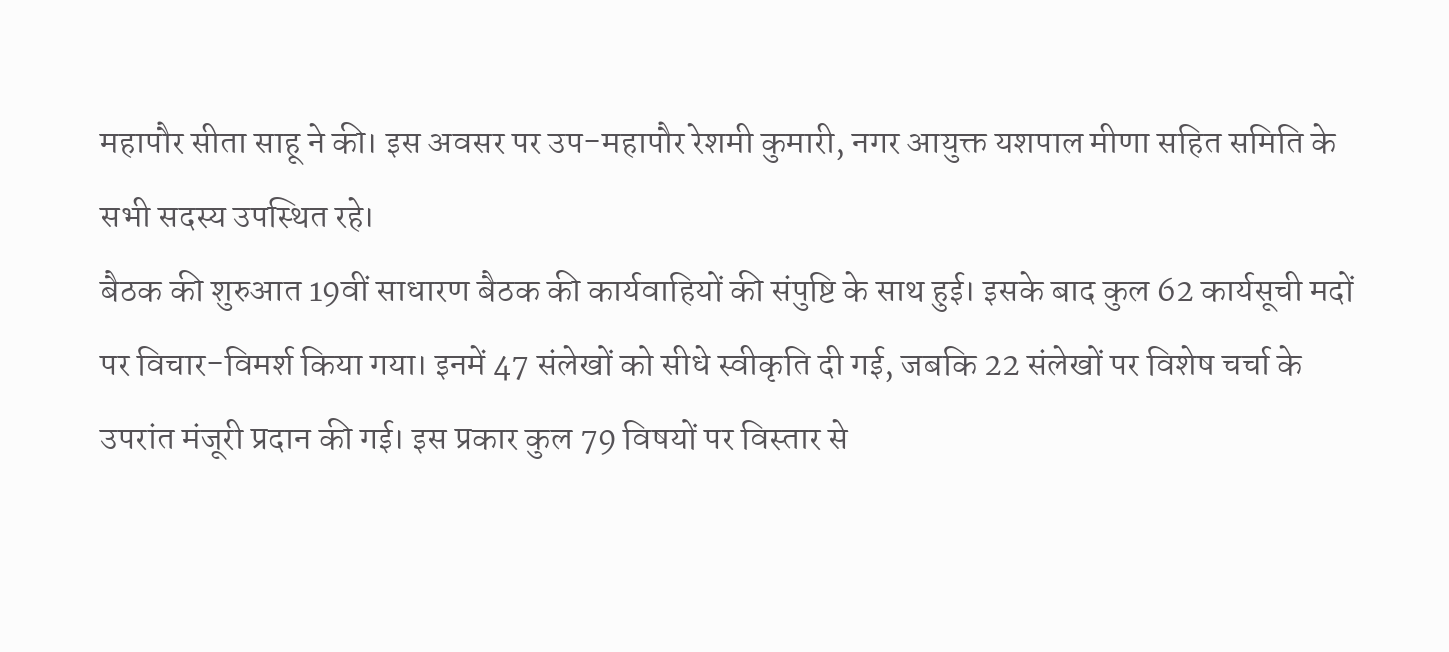महापौर सीता साहू ने की। इस अवसर पर उप-महापौर रेशमी कुमारी, नगर आयुक्त यशपाल मीणा सहित समिति के सभी सदस्य उपस्थित रहे।
बैठक की शुरुआत 19वीं साधारण बैठक की कार्यवाहियों की संपुष्टि के साथ हुई। इसके बाद कुल 62 कार्यसूची मदों पर विचार-विमर्श किया गया। इनमें 47 संलेखों को सीधे स्वीकृति दी गई, जबकि 22 संलेखों पर विशेष चर्चा के उपरांत मंजूरी प्रदान की गई। इस प्रकार कुल 79 विषयों पर विस्तार से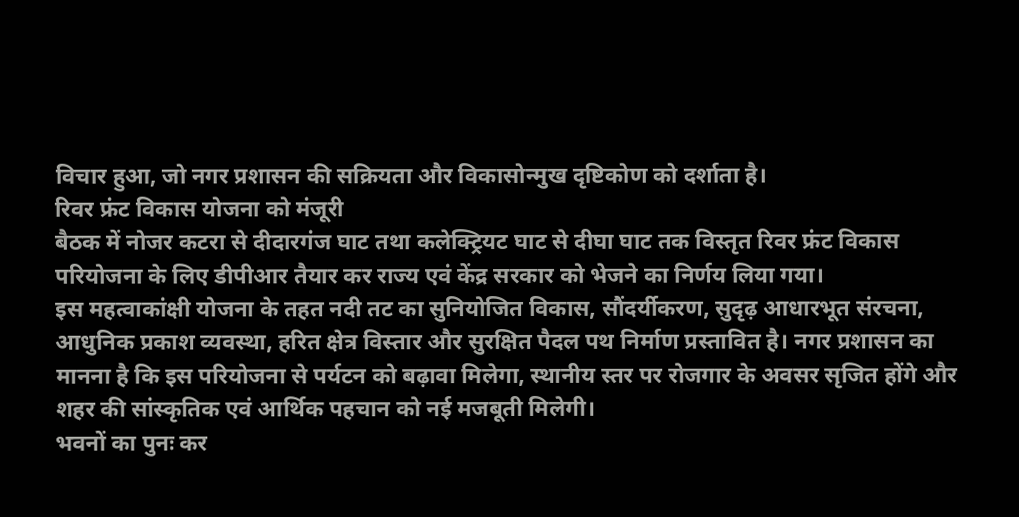विचार हुआ, जो नगर प्रशासन की सक्रियता और विकासोन्मुख दृष्टिकोण को दर्शाता है।
रिवर फ्रंट विकास योजना को मंजूरी
बैठक में नोजर कटरा से दीदारगंज घाट तथा कलेक्ट्रियट घाट से दीघा घाट तक विस्तृत रिवर फ्रंट विकास परियोजना के लिए डीपीआर तैयार कर राज्य एवं केंद्र सरकार को भेजने का निर्णय लिया गया।
इस महत्वाकांक्षी योजना के तहत नदी तट का सुनियोजित विकास, सौंदर्यीकरण, सुदृढ़ आधारभूत संरचना, आधुनिक प्रकाश व्यवस्था, हरित क्षेत्र विस्तार और सुरक्षित पैदल पथ निर्माण प्रस्तावित है। नगर प्रशासन का मानना है कि इस परियोजना से पर्यटन को बढ़ावा मिलेगा, स्थानीय स्तर पर रोजगार के अवसर सृजित होंगे और शहर की सांस्कृतिक एवं आर्थिक पहचान को नई मजबूती मिलेगी।
भवनों का पुनः कर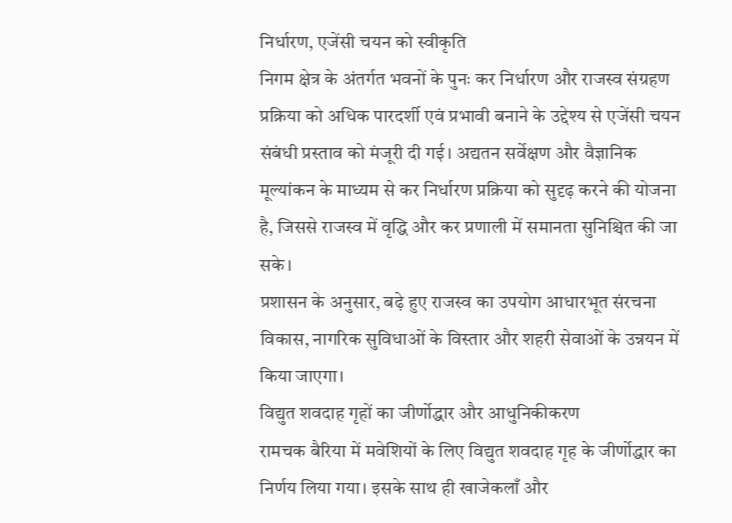निर्धारण, एजेंसी चयन को स्वीकृति
निगम क्षेत्र के अंतर्गत भवनों के पुनः कर निर्धारण और राजस्व संग्रहण प्रक्रिया को अधिक पारदर्शी एवं प्रभावी बनाने के उद्देश्य से एजेंसी चयन संबंधी प्रस्ताव को मंजूरी दी गई। अद्यतन सर्वेक्षण और वैज्ञानिक मूल्यांकन के माध्यम से कर निर्धारण प्रक्रिया को सुदृढ़ करने की योजना है, जिससे राजस्व में वृद्धि और कर प्रणाली में समानता सुनिश्चित की जा सके।
प्रशासन के अनुसार, बढ़े हुए राजस्व का उपयोग आधारभूत संरचना विकास, नागरिक सुविधाओं के विस्तार और शहरी सेवाओं के उन्नयन में किया जाएगा।
विद्युत शवदाह गृहों का जीर्णोद्धार और आधुनिकीकरण
रामचक बैरिया में मवेशियों के लिए विद्युत शवदाह गृह के जीर्णोद्धार का निर्णय लिया गया। इसके साथ ही खाजेकलाँ और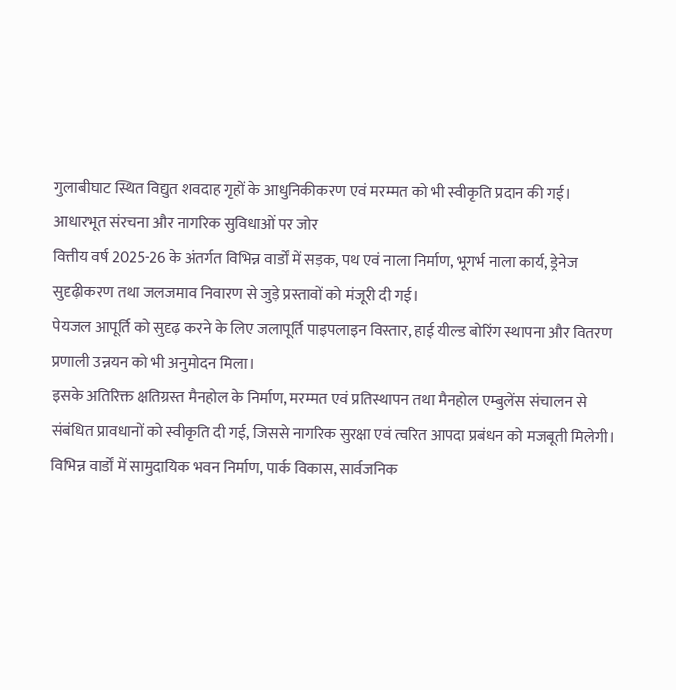गुलाबीघाट स्थित विद्युत शवदाह गृहों के आधुनिकीकरण एवं मरम्मत को भी स्वीकृति प्रदान की गई।
आधारभूत संरचना और नागरिक सुविधाओं पर जोर
वित्तीय वर्ष 2025-26 के अंतर्गत विभिन्न वार्डों में सड़क, पथ एवं नाला निर्माण, भूगर्भ नाला कार्य, ड्रेनेज सुदृढ़ीकरण तथा जलजमाव निवारण से जुड़े प्रस्तावों को मंजूरी दी गई।
पेयजल आपूर्ति को सुदृढ़ करने के लिए जलापूर्ति पाइपलाइन विस्तार, हाई यील्ड बोरिंग स्थापना और वितरण प्रणाली उन्नयन को भी अनुमोदन मिला।
इसके अतिरिक्त क्षतिग्रस्त मैनहोल के निर्माण, मरम्मत एवं प्रतिस्थापन तथा मैनहोल एम्बुलेंस संचालन से संबंधित प्रावधानों को स्वीकृति दी गई, जिससे नागरिक सुरक्षा एवं त्वरित आपदा प्रबंधन को मजबूती मिलेगी।
विभिन्न वार्डों में सामुदायिक भवन निर्माण, पार्क विकास, सार्वजनिक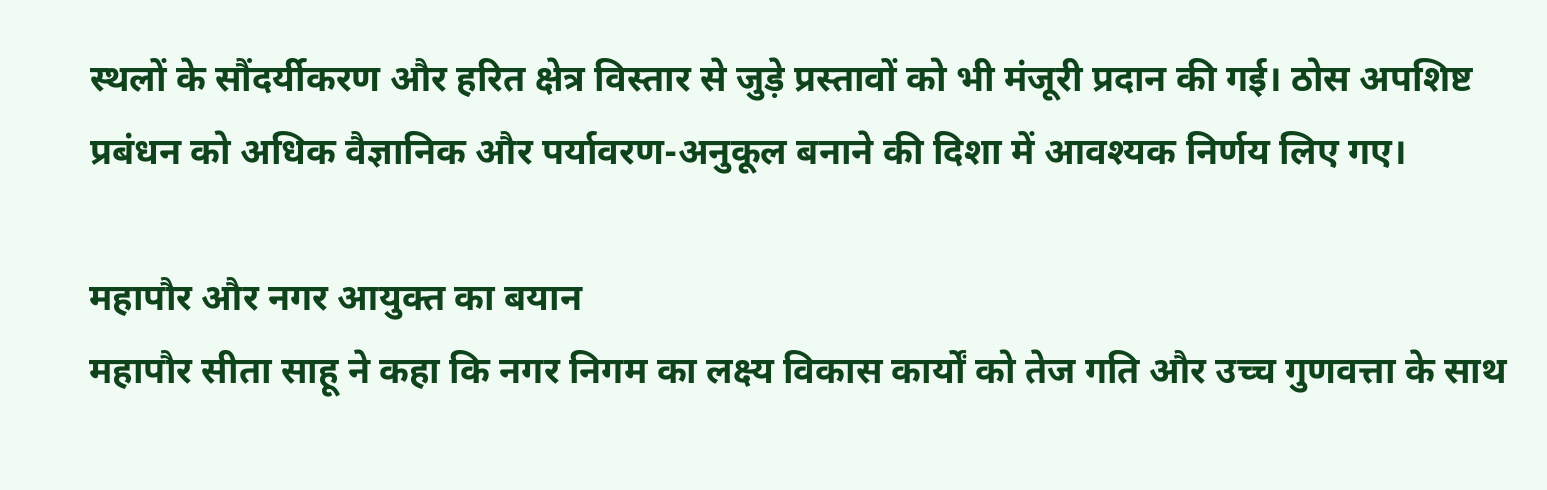स्थलों के सौंदर्यीकरण और हरित क्षेत्र विस्तार से जुड़े प्रस्तावों को भी मंजूरी प्रदान की गई। ठोस अपशिष्ट प्रबंधन को अधिक वैज्ञानिक और पर्यावरण-अनुकूल बनाने की दिशा में आवश्यक निर्णय लिए गए।

महापौर और नगर आयुक्त का बयान
महापौर सीता साहू ने कहा कि नगर निगम का लक्ष्य विकास कार्यों को तेज गति और उच्च गुणवत्ता के साथ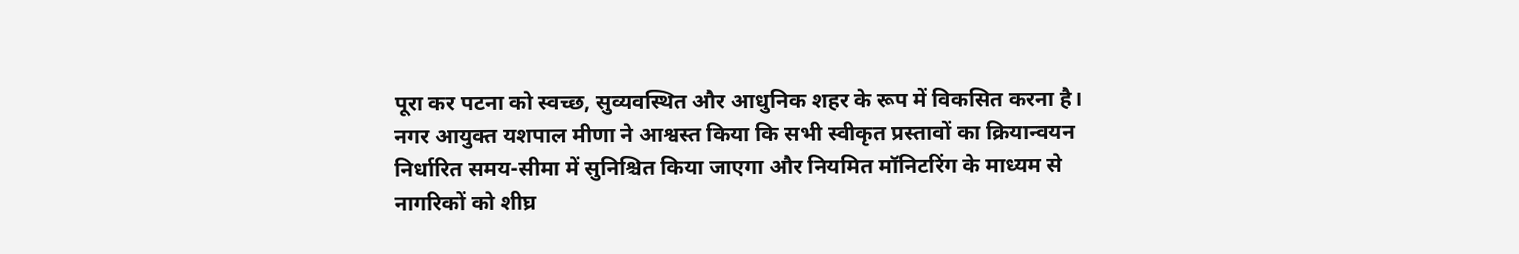पूरा कर पटना को स्वच्छ, सुव्यवस्थित और आधुनिक शहर के रूप में विकसित करना है।
नगर आयुक्त यशपाल मीणा ने आश्वस्त किया कि सभी स्वीकृत प्रस्तावों का क्रियान्वयन निर्धारित समय-सीमा में सुनिश्चित किया जाएगा और नियमित मॉनिटरिंग के माध्यम से नागरिकों को शीघ्र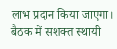लाभ प्रदान किया जाएगा।
बैठक में सशक्त स्थायी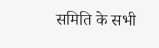समिति के सभी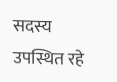सदस्य उपस्थित रहे